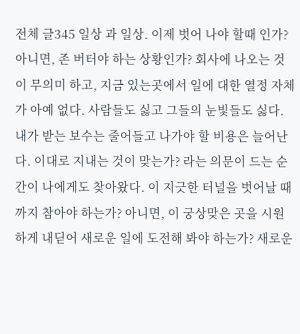전체 글345 일상 과 일상. 이제 벗어 나야 할때 인가? 아니면, 존 버터야 하는 상황인가? 회사에 나오는 것이 무의미 하고, 지금 있는곳에서 일에 대한 열정 자체가 아예 없다. 사람들도 싫고 그들의 눈빛들도 싫다. 내가 받는 보수는 줄어들고 나가야 할 비용은 늘어난다. 이대로 지내는 것이 맞는가? 라는 의문이 드는 순간이 나에게도 찾아왔다. 이 지긋한 터널을 벗어날 때 까지 참아야 하는가? 아니면, 이 궁상맞은 곳을 시원하게 내딛어 새로운 일에 도전해 봐야 하는가? 새로운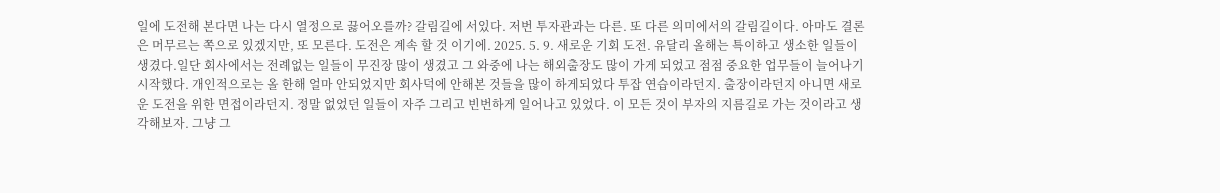일에 도전해 본다면 나는 다시 열정으로 끓어오를까? 갈림길에 서있다. 저번 투자관과는 다른. 또 다른 의미에서의 갈림길이다. 아마도 결론은 머무르는 쪽으로 있겠지만, 또 모른다. 도전은 계속 할 것 이기에. 2025. 5. 9. 새로운 기회 도전. 유달리 올해는 특이하고 생소한 일들이 생겼다.일단 회사에서는 전례없는 일들이 무진장 많이 생겼고 그 와중에 나는 해외출장도 많이 가게 되었고 점점 중요한 업무들이 늘어나기 시작했다. 개인적으로는 올 한해 얼마 안되었지만 회사덕에 안해본 것들을 많이 하게되었다 투잡 연습이라던지. 출장이라던지 아니면 새로운 도전을 위한 면접이라던지. 정말 없었던 일들이 자주 그리고 빈번하게 일어나고 있었다. 이 모든 것이 부자의 지름길로 가는 것이라고 생각해보자. 그냥 그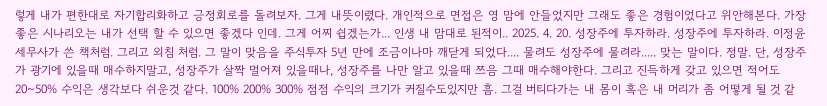렇게 내가 편한대로 자기합리화하고 긍정회로를 돌려보자. 그게 내뜻이렸다. 개인적으로 면접은 영 맘에 안들었지만 그래도 좋은 경험이었다고 위안해본다. 가장 좋은 시나리오는 내가 선택 할 수 있으면 좋겠다 인데. 그게 어찌 쉽겠는가... 인생 내 맘대로 된적이.. 2025. 4. 20. 성장주에 투자하라. 성장주에 투자하라. 이정윤 세무사가 쓴 책처럼. 그리고 외침 처럼. 그 말이 맞음을 주식투자 5년 만에 조금이나마 깨닫게 되었다.... 물려도 성장주에 물려라..... 맞는 말이다. 정말. 단, 성장주가 광기에 있을때 매수하지말고, 성장주가 살짝 멀어져 있을때나, 성장주를 나만 알고 있을때 쯔음 그때 매수해야한다. 그리고 진득하게 갖고 있으면 적어도 20~50% 수익은 생각보다 쉬운것 같다. 100% 200% 300% 점점 수익의 크기가 커질수도있지만 흠. 그걸 버티다가는 내 몸이 혹은 내 머리가 좀 어떻게 될 것 같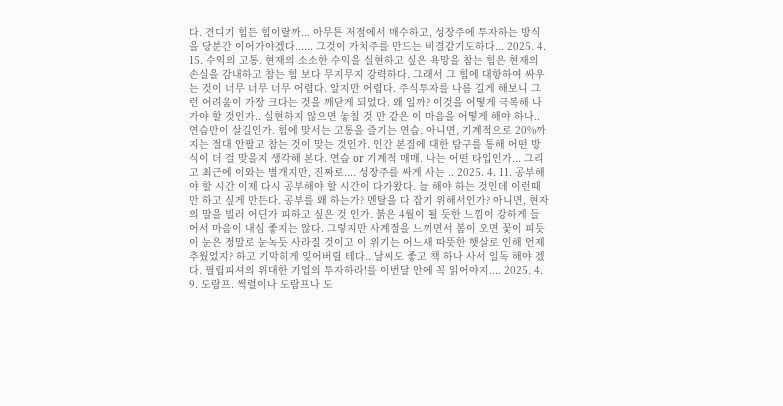다. 견디기 힘든 힘이랄까... 아무튼 저점에서 매수하고, 성장주에 투자하는 방식을 당분간 이어가야겠다...... 그것이 가치주를 만드는 비결같기도하다... 2025. 4. 15. 수익의 고통. 현재의 소소한 수익을 실현하고 싶은 욕망을 참는 힘은 현재의 손실을 감내하고 참는 힘 보다 무지무지 강력하다. 그래서 그 힘에 대항하여 싸우는 것이 너무 너무 너무 어렵다. 알지만 어렵다. 주식투자를 나름 길게 해보니 그런 어려움이 가장 크다는 것을 깨닫게 되었다. 왜 일까? 이것을 어떻게 극복해 나가야 할 것인가.. 실현하지 않으면 놓칠 것 만 같은 이 마음을 어떻게 해야 하나.. 연습만이 살길인가. 힘에 맞서는 고통을 즐기는 연습. 아니면, 기계적으로 20%까지는 절대 안팔고 참는 것이 맞는 것인가. 인간 본질에 대한 탐구를 통해 어떤 방식이 더 걸 맞을지 생각해 본다. 연습 or 기계적 매매. 나는 어떤 타입인가... 그리고 최근에 이와는 별개지만, 진짜로.... 성장주를 싸게 사는 .. 2025. 4. 11. 공부해야 할 시간 이제 다시 공부해야 할 시간이 다가왔다. 늘 해야 하는 것인데 이런때만 하고 싶게 만든다. 공부를 왜 하는가? 멘탈을 다 잡기 위해서인가? 아니면, 현자의 말을 빌러 어딘가 피하고 싶은 것 인가. 붉은 4월이 될 듯한 느낌이 강하게 들어서 마음이 내심 좋지는 않다. 그렇지만 사계절을 느끼면서 봄이 오면 꽃이 피듯이 눈은 정말로 눈녹듯 사라질 것이고 이 위기는 어느새 따뜻한 햇살로 인해 언제 추웠었지? 하고 기막히게 잊어버릴 테다.. 날씨도 좋고 책 하나 사서 일독 해야 겠다. 필립피셔의 위대한 기업의 투자하라!를 이번달 안에 꼭 읽어야지.... 2025. 4. 9. 도람프. 썩렬이나 도람프나 도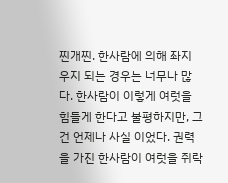찐개찐. 한사람에 의해 좌지 우지 되는 경우는 너무나 많다. 한사람이 이렇게 여럿을 힘들게 한다고 불평하지만, 그건 언제나 사실 이었다. 권력을 가진 한사람이 여럿을 쥐락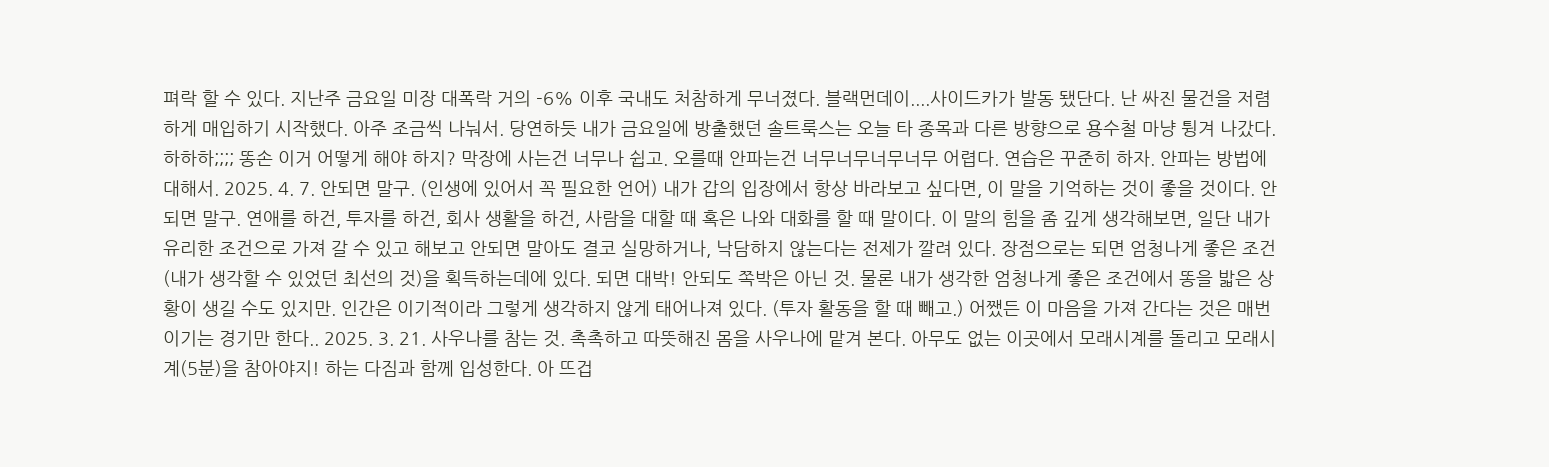펴락 할 수 있다. 지난주 금요일 미장 대폭락 거의 -6% 이후 국내도 처참하게 무너졌다. 블랙먼데이....사이드카가 발동 됐단다. 난 싸진 물건을 저렴하게 매입하기 시작했다. 아주 조금씩 나눠서. 당연하듯 내가 금요일에 방출했던 솔트룩스는 오늘 타 종목과 다른 방향으로 용수철 마냥 튕겨 나갔다. 하하하;;;; 똥손 이거 어떻게 해야 하지? 막장에 사는건 너무나 쉽고. 오를때 안파는건 너무너무너무너무 어렵다. 연습은 꾸준히 하자. 안파는 방법에 대해서. 2025. 4. 7. 안되면 말구. (인생에 있어서 꼭 필요한 언어) 내가 갑의 입장에서 항상 바라보고 싶다면, 이 말을 기억하는 것이 좋을 것이다. 안되면 말구. 연애를 하건, 투자를 하건, 회사 생활을 하건, 사람을 대할 때 혹은 나와 대화를 할 때 말이다. 이 말의 힘을 좀 깊게 생각해보면, 일단 내가 유리한 조건으로 가져 갈 수 있고 해보고 안되면 말아도 결코 실망하거나, 낙담하지 않는다는 전제가 깔려 있다. 장점으로는 되면 엄청나게 좋은 조건(내가 생각할 수 있었던 최선의 것)을 획득하는데에 있다. 되면 대박! 안되도 쪽박은 아닌 것. 물론 내가 생각한 엄청나게 좋은 조건에서 똥을 밟은 상황이 생길 수도 있지만. 인간은 이기적이라 그렇게 생각하지 않게 태어나져 있다. (투자 활동을 할 때 빼고.) 어쨌든 이 마음을 가져 간다는 것은 매번 이기는 경기만 한다.. 2025. 3. 21. 사우나를 참는 것. 촉촉하고 따뜻해진 몸을 사우나에 맡겨 본다. 아무도 없는 이곳에서 모래시계를 돌리고 모래시계(5분)을 참아야지! 하는 다짐과 함께 입성한다. 아 뜨겁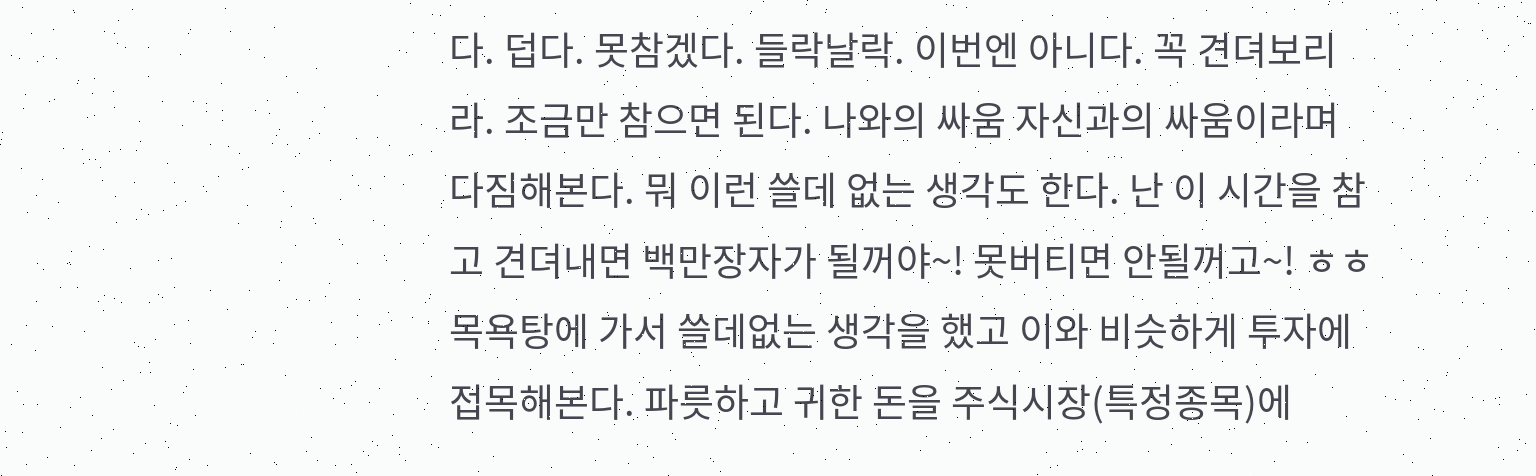다. 덥다. 못참겠다. 들락날락. 이번엔 아니다. 꼭 견뎌보리라. 조금만 참으면 된다. 나와의 싸움 자신과의 싸움이라며 다짐해본다. 뭐 이런 쓸데 없는 생각도 한다. 난 이 시간을 참고 견뎌내면 백만장자가 될꺼야~! 못버티면 안될꺼고~! ㅎㅎ 목욕탕에 가서 쓸데없는 생각을 했고 이와 비슷하게 투자에 접목해본다. 파릇하고 귀한 돈을 주식시장(특정종목)에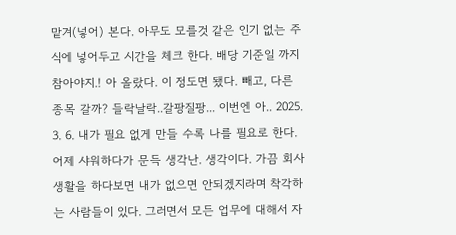맡겨(넣어) 본다. 아무도 모를것 같은 인기 없는 주식에 넣어두고 시간을 체크 한다. 배당 기준일 까지 참아야지.! 아 올랐다. 이 정도면 됐다. 빼고, 다른 종목 갈까? 들락날락..갈팡질팡... 이번엔 아.. 2025. 3. 6. 내가 필요 없게 만들 수록 나를 필요로 한다. 어제 샤워하다가 문득 생각난. 생각이다. 가끔 회사생활을 하다보면 내가 없으면 안되겠지라며 착각하는 사람들이 있다. 그러면서 모든 업무에 대해서 자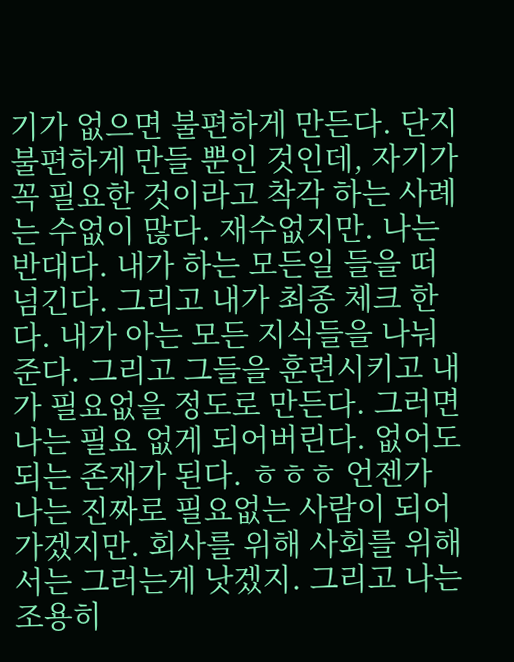기가 없으면 불편하게 만든다. 단지 불편하게 만들 뿐인 것인데, 자기가 꼭 필요한 것이라고 착각 하는 사례는 수없이 많다. 재수없지만. 나는 반대다. 내가 하는 모든일 들을 떠 넘긴다. 그리고 내가 최종 체크 한다. 내가 아는 모든 지식들을 나눠준다. 그리고 그들을 훈련시키고 내가 필요없을 정도로 만든다. 그러면 나는 필요 없게 되어버린다. 없어도 되는 존재가 된다. ㅎㅎㅎ 언젠가 나는 진짜로 필요없는 사람이 되어가겠지만. 회사를 위해 사회를 위해서는 그러는게 낫겠지. 그리고 나는 조용히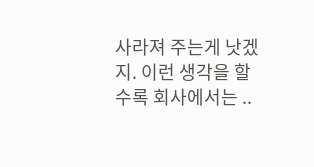사라져 주는게 낫겠지. 이런 생각을 할 수록 회사에서는 ..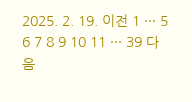2025. 2. 19. 이전 1 ··· 5 6 7 8 9 10 11 ··· 39 다음